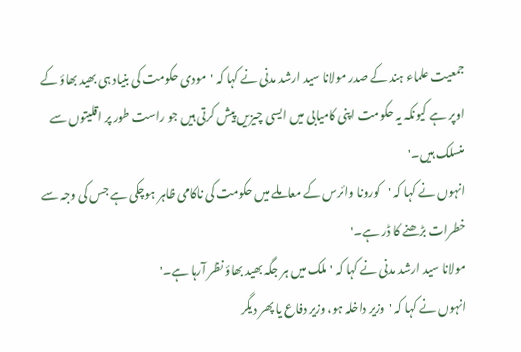جمعیت علماء ہند کے صدر مولانا سید ارشد مدنی نے کہا کہ 'مودی حکومت کی بنیاد ہی بھید بھاؤ کے اوپر ہے کیونکہ یہ حکومت اپنی کامیابی میں ایسی چیزیں پیش کرتی ہیں جو راست طور پر اقلیتوں سے منسلک ہیں۔'
انہوں نے کہا کہ 'کورونا وائرس کے معاملے میں حکومت کی ناکامی ظاہر ہوچکی ہے جس کی وجہ سے خطرات بڑھنے کا ڈر ہے۔'
مولانا سید ارشد مدنی نے کہا کہ 'ملک میں ہر جگہ بھید بھاؤ نظر آرہا ہے۔'
انہوں نے کہا کہ 'وزیر داخلہ ہو، وزیر دفاع یا پھر دیگر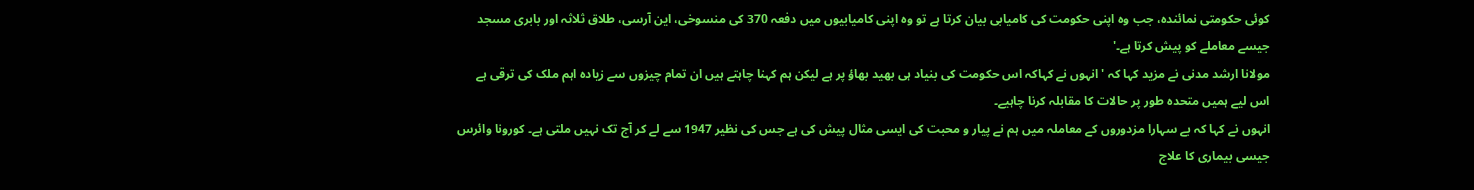کوئی حکومتی نمائندہ، جب وہ اپنی حکومت کی کامیابی بیان کرتا ہے تو وہ اپنی کامیابیوں میں دفعہ 370 کی منسوخی، این آرسی، طلاق ثلاثہ اور بابری مسجد جیسے معاملے کو پیش کرتا ہے۔'
مولانا ارشد مدنی نے مزید کہا کہ 'انہوں نے کہاکہ اس حکومت کی بنیاد ہی بھید بھاؤ پر ہے لیکن ہم کہنا چاہتے ہیں ان تمام چیزوں سے زیادہ اہم ملک کی ترقی ہے اس لیے ہمیں متحدہ طور پر حالات کا مقابلہ کرنا چاہیے۔
انہوں نے کہا کہ بے سہارا مزدوروں کے معاملہ میں ہم نے پیار و محبت کی ایسی مثال پیش کی ہے جس کی نظیر 1947 سے لے کر آج تک نہیں ملتی ہے۔ کورونا وائرس جیسی بیماری کا علاج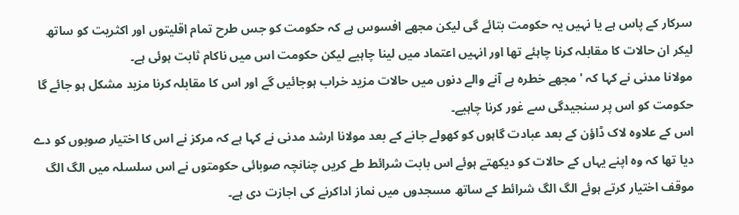سرکار کے پاس ہے یا نہیں یہ حکومت بتائے گی لیکن مجھے افسوس ہے کہ حکومت کو جس طرح تمام اقلیتوں اور اکثریت کو ساتھ لیکر ان حالات کا مقابلہ کرنا چاہئے تھا اور انہیں اعتماد میں لینا چاہیے لیکن حکومت اس میں ناکام ثابت ہوئی ہے۔
مولانا مدنی نے کہا کہ 'مجھے خطرہ ہے آنے والے دنوں میں حالات مزید خراب ہوجائیں گے اور اس کا مقابلہ کرنا مزید مشکل ہو جائے گا حکومت کو اس پر سنجیدگی سے غور کرنا چاہیے۔
اس کے علاوہ لاک ڈاؤن کے بعد عبادت گاہوں کو کھولے جانے کے بعد مولانا ارشد مدنی نے کہا ہے کہ مرکز نے اس کا اختیار صوبوں کو دے دیا تھا کہ وہ اپنے یہاں کے حالات کو دیکھتے ہوئے اس بابت شرائط طے کریں چنانچہ صوبائی حکومتوں نے اس سلسلہ میں الگ الگ موقف اختیار کرتے ہوئے الگ الگ شرائط کے ساتھ مسجدوں میں نماز اداکرنے کی اجازت دی ہے۔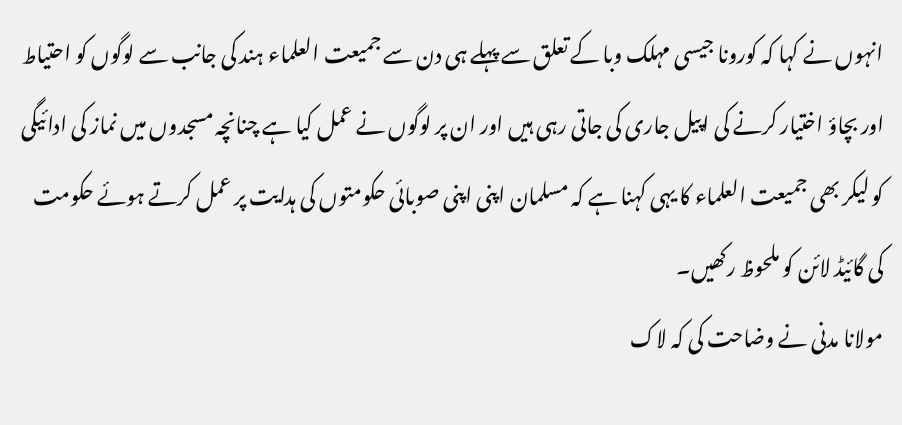انہوں نے کہا کہ کورونا جیسی مہلک وبا کے تعلق سے پہلے ہی دن سے جمیعت العلماء ہند کی جانب سے لوگوں کو احتیاط اور بچاؤ اختیار کرنے کی اپیل جاری کی جاتی رہی ہیں اور ان پر لوگوں نے عمل کیا ہے چنانچہ مسجدوں میں نماز کی ادائیگی کو لیکر بھی جمیعت العلماء کا یہی کہنا ہے کہ مسلمان اپنی اپنی صوبائی حکومتوں کی ہدایت پر عمل کرتے ہوئے حکومت کی گائیڈ لائن کو ملحوظ رکھیں۔
مولانا مدنی نے وضاحت کی کہ لاک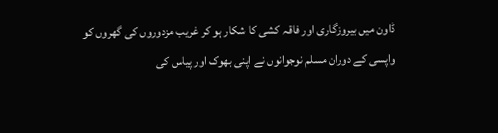ڈاون میں بیروزگاری اور فاقہ کشی کا شکار ہو کر غریب مزدوروں کی گھروں کو واپسی کے دوران مسلم نوجوانوں نے اپنی بھوک اور پیاس کی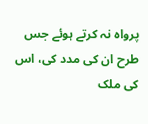پرواہ نہ کرتے ہوئے جس طرح ان کی مدد کی، اس کی ملک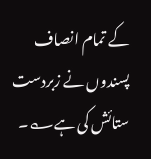کے تمام انصاف پسندوں نے زبردست ستائش کی ہے؎۔